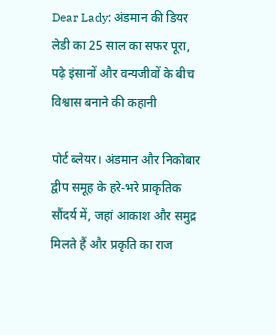Dear Lady: अंडमान की डियर लेडी का 25 साल का सफर पूरा, पढ़े इंसानों और वन्यजीवों के बीच विश्वास बनाने की कहानी

पोर्ट ब्लेयर। अंडमान और निकोबार द्वीप समूह के हरे-भरे प्राकृतिक सौंदर्य में, जहां आकाश और समुद्र मिलते हैं और प्रकृति का राज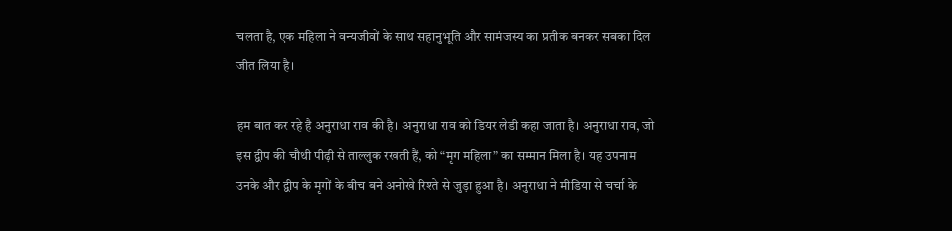चलता है, एक महिला ने वन्यजीवों के साथ सहानुभूति और सामंजस्य का प्रतीक बनकर सबका दिल जीत लिया है।

हम बात कर रहे है अनुराधा राव की है। अनुराधा राव को डियर लेडी कहा जाता है। अनुराधा राव, जो इस द्वीप की चौथी पीढ़ी से ताल्लुक रखती हैं, को “मृग महिला” का सम्मान मिला है। यह उपनाम उनके और द्वीप के मृगों के बीच बने अनोखे रिश्ते से जुड़ा हुआ है। अनुराधा ने मीडिया से चर्चा के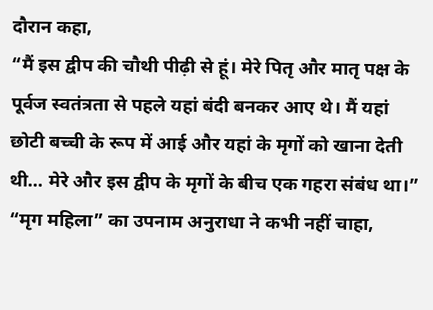दौरान कहा,
“मैं इस द्वीप की चौथी पीढ़ी से हूं। मेरे पितृ और मातृ पक्ष के पूर्वज स्वतंत्रता से पहले यहां बंदी बनकर आए थे। मैं यहां छोटी बच्ची के रूप में आई और यहां के मृगों को खाना देती थी… मेरे और इस द्वीप के मृगों के बीच एक गहरा संबंध था।”
“मृग महिला” का उपनाम अनुराधा ने कभी नहीं चाहा,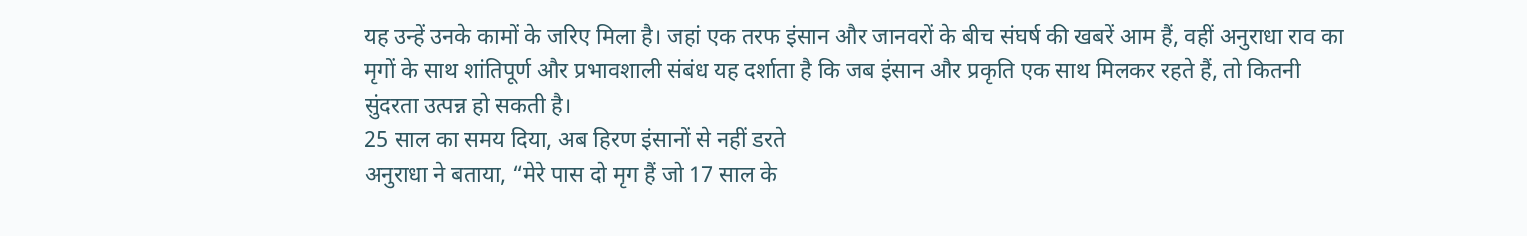यह उन्हें उनके कामों के जरिए मिला है। जहां एक तरफ इंसान और जानवरों के बीच संघर्ष की खबरें आम हैं, वहीं अनुराधा राव का मृगों के साथ शांतिपूर्ण और प्रभावशाली संबंध यह दर्शाता है कि जब इंसान और प्रकृति एक साथ मिलकर रहते हैं, तो कितनी सुंदरता उत्पन्न हो सकती है।
25 साल का समय दिया, अब हिरण इंसानों से नहीं डरते
अनुराधा ने बताया, “मेरे पास दो मृग हैं जो 17 साल के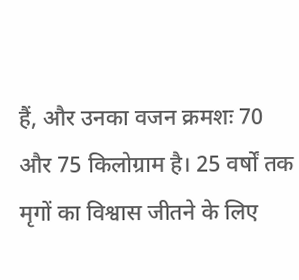हैं, और उनका वजन क्रमशः 70 और 75 किलोग्राम है। 25 वर्षों तक मृगों का विश्वास जीतने के लिए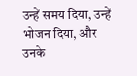उन्हें समय दिया, उन्हें भोजन दिया, और उनके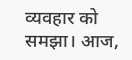व्यवहार को समझा। आज,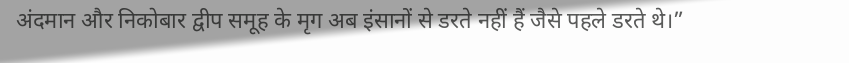अंदमान और निकोबार द्वीप समूह के मृग अब इंसानों से डरते नहीं हैं जैसे पहले डरते थे।”